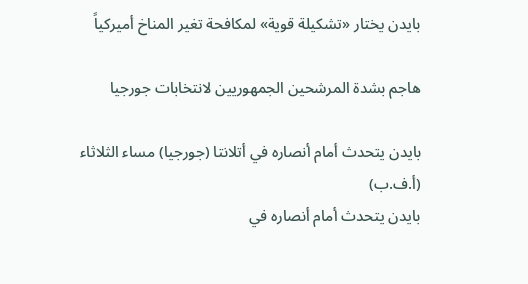بايدن يختار «تشكيلة قوية» لمكافحة تغير المناخ أميركياً

هاجم بشدة المرشحين الجمهوريين لانتخابات جورجيا

بايدن يتحدث أمام أنصاره في أتلانتا (جورجيا) مساء الثلاثاء (أ.ف.ب)
بايدن يتحدث أمام أنصاره في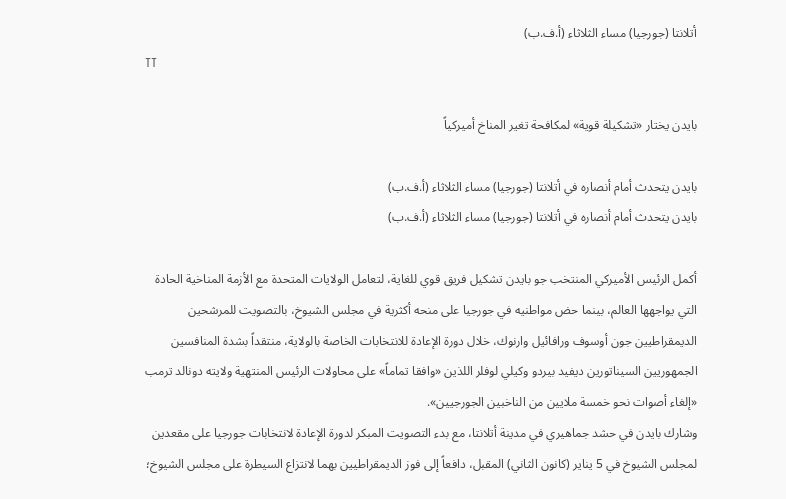أتلانتا (جورجيا) مساء الثلاثاء (أ.ف.ب)
TT

بايدن يختار «تشكيلة قوية» لمكافحة تغير المناخ أميركياً

بايدن يتحدث أمام أنصاره في أتلانتا (جورجيا) مساء الثلاثاء (أ.ف.ب)
بايدن يتحدث أمام أنصاره في أتلانتا (جورجيا) مساء الثلاثاء (أ.ف.ب)

أكمل الرئيس الأميركي المنتخب جو بايدن تشكيل فريق قوي للغاية، لتعامل الولايات المتحدة مع الأزمة المناخية الحادة التي يواجهها العالم، بينما حض مواطنيه في جورجيا على منحه أكثرية في مجلس الشيوخ، بالتصويت للمرشحين الديمقراطيين جون أوسوف ورافائيل وارنوك، خلال دورة الإعادة للانتخابات الخاصة بالولاية، منتقداً بشدة المنافسين الجمهوريين السيناتورين ديفيد بيردو وكيلي لوفلر اللذين «وافقا تماماً» على محاولات الرئيس المنتهية ولايته دونالد ترمب «إلغاء أصوات نحو خمسة ملايين من الناخبين الجورجيين».
وشارك بايدن في حشد جماهيري في مدينة أتلانتا، مع بدء التصويت المبكر لدورة الإعادة لانتخابات جورجيا على مقعدين لمجلس الشيوخ في 5 يناير (كانون الثاني) المقبل، دافعاً إلى فوز الديمقراطيين بهما لانتزاع السيطرة على مجلس الشيوخ؛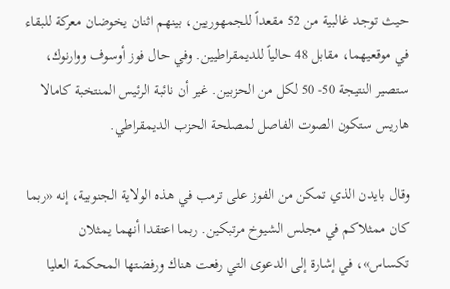حيث توجد غالبية من 52 مقعداً للجمهوريين، بينهم اثنان يخوضان معركة للبقاء في موقعيهما، مقابل 48 حالياً للديمقراطيين. وفي حال فوز أوسوف ووارنوك، ستصير النتيجة 50- 50 لكل من الحزبين. غير أن نائبة الرئيس المنتخبة كامالا هاريس ستكون الصوت الفاصل لمصلحة الحزب الديمقراطي.

وقال بايدن الذي تمكن من الفوز على ترمب في هذه الولاية الجنوبية، إنه «ربما كان ممثلاكم في مجلس الشيوخ مرتبكين. ربما اعتقدا أنهما يمثلان تكساس»، في إشارة إلى الدعوى التي رفعت هناك ورفضتها المحكمة العليا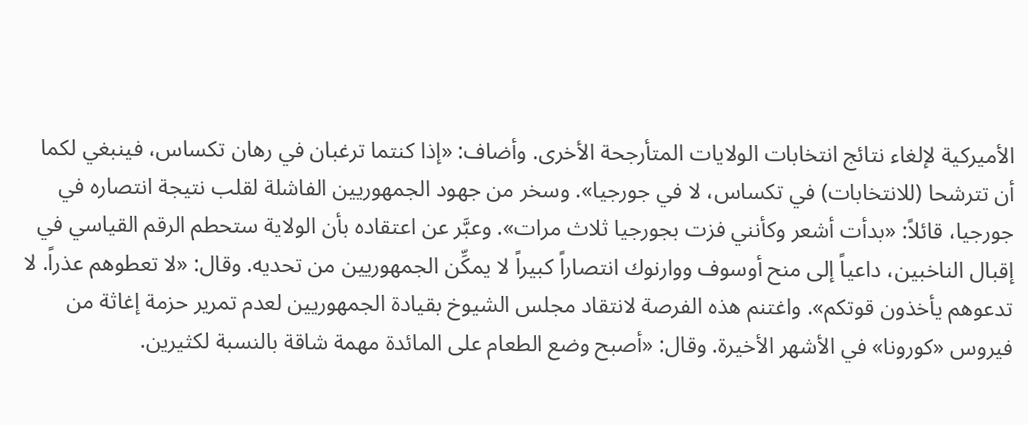الأميركية لإلغاء نتائج انتخابات الولايات المتأرجحة الأخرى. وأضاف: «إذا كنتما ترغبان في رهان تكساس، فينبغي لكما أن تترشحا (للانتخابات) في تكساس، لا في جورجيا». وسخر من جهود الجمهوريين الفاشلة لقلب نتيجة انتصاره في جورجيا، قائلاً: «بدأت أشعر وكأنني فزت بجورجيا ثلاث مرات». وعبَّر عن اعتقاده بأن الولاية ستحطم الرقم القياسي في إقبال الناخبين، داعياً إلى منح أوسوف ووارنوك انتصاراً كبيراً لا يمكِّن الجمهوريين من تحديه. وقال: «لا تعطوهم عذراً. لا تدعوهم يأخذون قوتكم». واغتنم هذه الفرصة لانتقاد مجلس الشيوخ بقيادة الجمهوريين لعدم تمرير حزمة إغاثة من فيروس «كورونا» في الأشهر الأخيرة. وقال: «أصبح وضع الطعام على المائدة مهمة شاقة بالنسبة لكثيرين.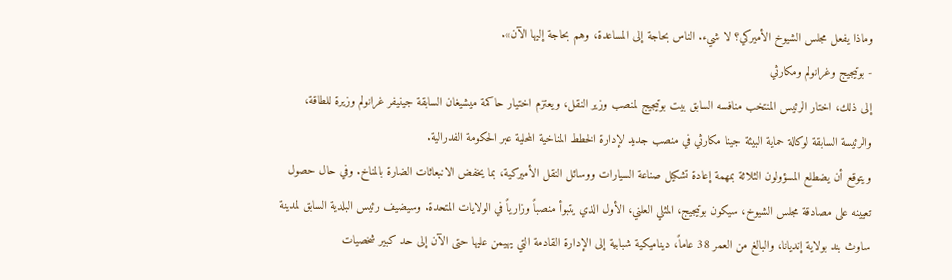وماذا يفعل مجلس الشيوخ الأميركي؟ لا شيء. الناس بحاجة إلى المساعدة، وهم بحاجة إليها الآن».
- بوتيجيج وغرانولم ومكارثي
إلى ذلك، اختار الرئيس المنتخب منافسه السابق بيت بوتيجيج لمنصب وزير النقل، ويعتزم اختيار حاكمة ميشيغان السابقة جينيفر غرانولم وزيرة للطاقة، والرئيسة السابقة لوكالة حماية البيئة جينا مكارثي في منصب جديد لإدارة الخطط المناخية المحلية عبر الحكومة الفدرالية.
ويتوقع أن يضطلع المسؤولون الثلاثة بمهمة إعادة تشكيل صناعة السيارات ووسائل النقل الأميركية، بما يخفض الانبعاثات الضارة بالمناخ. وفي حال حصول تعيينه على مصادقة مجلس الشيوخ، سيكون بوتيجيج، المثلي العلني، الأول الذي يتبوأ منصباً وزارياً في الولايات المتحدة. وسيضيف رئيس البلدية السابق لمدينة ساوث بند بولاية إنديانا، والبالغ من العمر 38 عاماً، ديناميكية شبابية إلى الإدارة القادمة التي يهيمن عليها حتى الآن إلى حد كبير شخصيات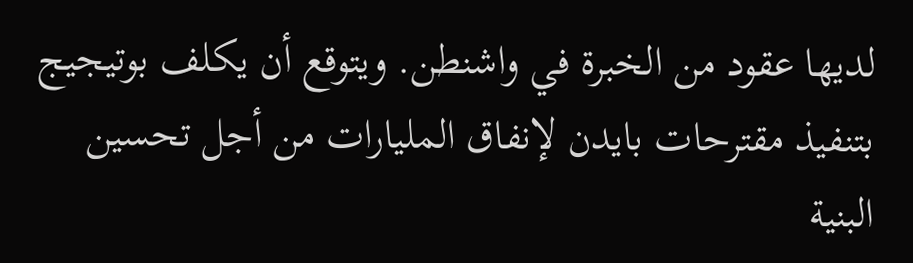لديها عقود من الخبرة في واشنطن. ويتوقع أن يكلف بوتيجيج بتنفيذ مقترحات بايدن لإنفاق المليارات من أجل تحسين البنية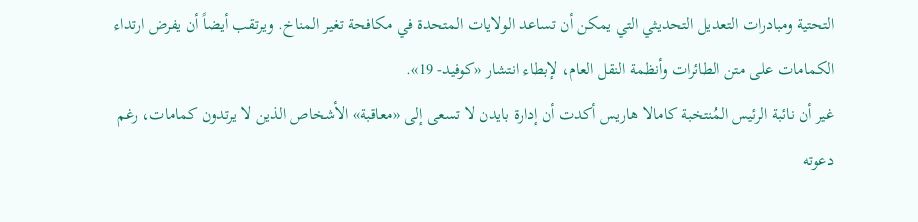التحتية ومبادرات التعديل التحديثي التي يمكن أن تساعد الولايات المتحدة في مكافحة تغير المناخ. ويرتقب أيضاً أن يفرض ارتداء الكمامات على متن الطائرات وأنظمة النقل العام، لإبطاء انتشار «كوفيد- 19».
غير أن نائبة الرئيس المُنتخبة كامالا هاريس أكدت أن إدارة بايدن لا تسعى إلى «معاقبة» الأشخاص الذين لا يرتدون كمامات، رغم دعوته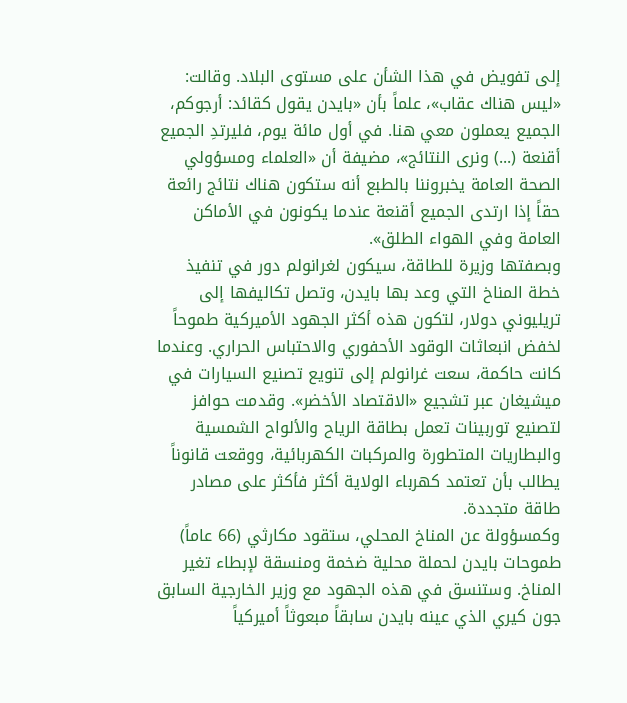إلى تفويض في هذا الشأن على مستوى البلاد. وقالت: «ليس هناك عقاب»، علماً بأن «بايدن يقول كقائد: أرجوكم، الجميع يعملون معي هنا. في أول مائة يوم، فليرتدِ الجميع أقنعة (...) ونرى النتائج»، مضيفة أن «العلماء ومسؤولي الصحة العامة يخبروننا بالطبع أنه ستكون هناك نتائج رائعة حقاً إذا ارتدى الجميع أقنعة عندما يكونون في الأماكن العامة وفي الهواء الطلق».
وبصفتها وزيرة للطاقة، سيكون لغرانولم دور في تنفيذ خطة المناخ التي وعد بها بايدن، وتصل تكاليفها إلى تريليوني دولار، لتكون هذه أكثر الجهود الأميركية طموحاً لخفض انبعاثات الوقود الأحفوري والاحتباس الحراري. وعندما كانت حاكمة، سعت غرانولم إلى تنويع تصنيع السيارات في ميشيغان عبر تشجيع «الاقتصاد الأخضر». وقدمت حوافز لتصنيع توربينات تعمل بطاقة الرياح والألواح الشمسية والبطاريات المتطورة والمركبات الكهربائية، ووقعت قانوناً يطالب بأن تعتمد كهرباء الولاية أكثر فأكثر على مصادر طاقة متجددة.
وكمسؤولة عن المناخ المحلي، ستقود مكارثي (66 عاماً) طموحات بايدن لحملة محلية ضخمة ومنسقة لإبطاء تغير المناخ. وستنسق في هذه الجهود مع وزير الخارجية السابق جون كيري الذي عينه بايدن سابقاً مبعوثاً أميركياً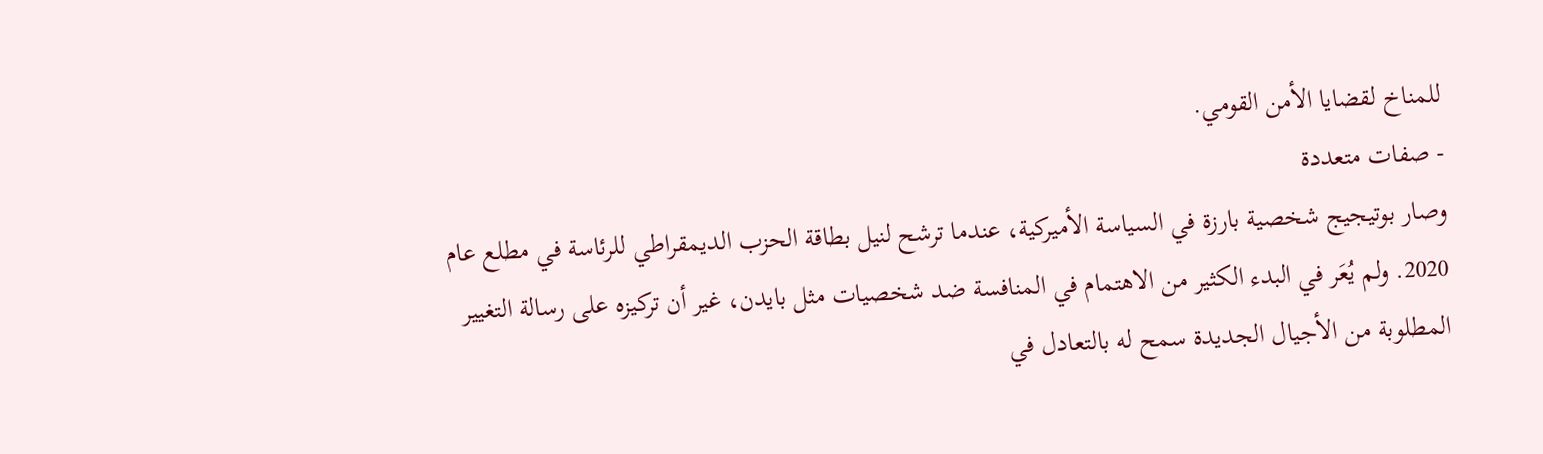للمناخ لقضايا الأمن القومي.
- صفات متعددة
وصار بوتيجيج شخصية بارزة في السياسة الأميركية، عندما ترشح لنيل بطاقة الحزب الديمقراطي للرئاسة في مطلع عام 2020. ولم يُعَر في البدء الكثير من الاهتمام في المنافسة ضد شخصيات مثل بايدن، غير أن تركيزه على رسالة التغيير المطلوبة من الأجيال الجديدة سمح له بالتعادل في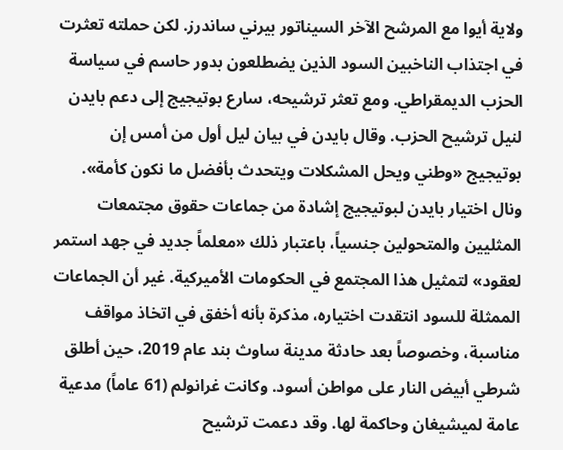ولاية أيوا مع المرشح الآخر السيناتور بيرني ساندرز. لكن حملته تعثرت في اجتذاب الناخبين السود الذين يضطلعون بدور حاسم في سياسة الحزب الديمقراطي. ومع تعثر ترشيحه، سارع بوتيجيج إلى دعم بايدن لنيل ترشيح الحزب. وقال بايدن في بيان ليل أول من أمس إن بوتيجيج «وطني ويحل المشكلات ويتحدث بأفضل ما نكون كأمة».
ونال اختيار بايدن لبوتيجيج إشادة من جماعات حقوق مجتمعات المثليين والمتحولين جنسياً، باعتبار ذلك «معلماً جديد في جهد استمر لعقود» لتمثيل هذا المجتمع في الحكومات الأميركية. غير أن الجماعات الممثلة للسود انتقدت اختياره، مذكرة بأنه أخفق في اتخاذ مواقف مناسبة، وخصوصاً بعد حادثة مدينة ساوث بند عام 2019، حين أطلق شرطي أبيض النار على مواطن أسود. وكانت غرانولم (61 عاماً) مدعية عامة لميشيغان وحاكمة لها. وقد دعمت ترشيح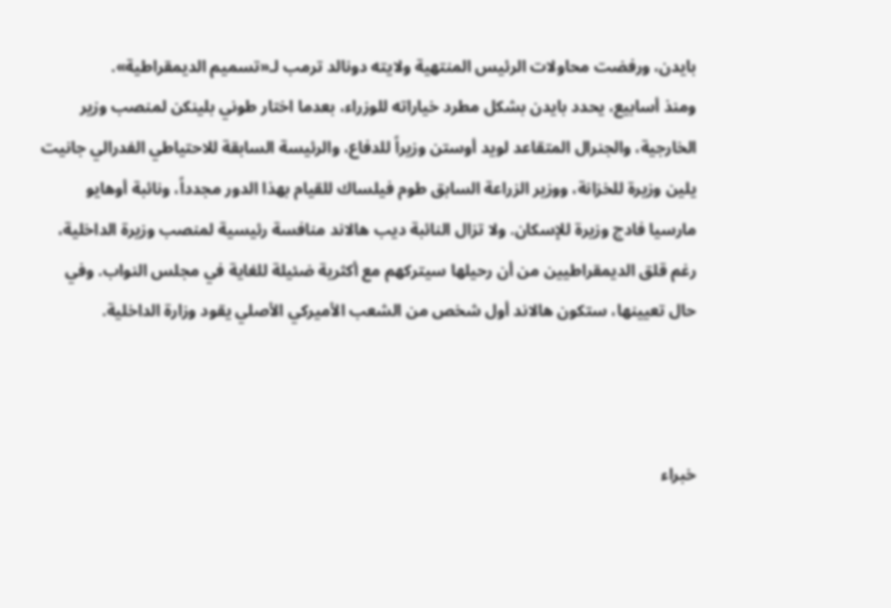بايدن، ورفضت محاولات الرئيس المنتهية ولايته دونالد ترمب لـ«تسميم الديمقراطية».
ومنذ أسابيع، يحدد بايدن بشكل مطرد خياراته للوزراء، بعدما اختار طوني بلينكن لمنصب وزير الخارجية، والجنرال المتقاعد لويد أوستن وزيراً للدفاع، والرئيسة السابقة للاحتياطي الفدرالي جانيت يلين وزيرة للخزانة، ووزير الزراعة السابق طوم فيلساك للقيام بهذا الدور مجدداً، ونائبة أوهايو مارسيا فادج وزيرة للإسكان. ولا تزال النائبة ديب هالاند منافسة رئيسية لمنصب وزيرة الداخلية، رغم قلق الديمقراطيين من أن رحيلها سيتركهم مع أكثرية ضئيلة للغاية في مجلس النواب. وفي حال تعيينها، ستكون هالاند أول شخص من الشعب الأميركي الأصلي يقود وزارة الداخلية.



خبراء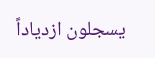يسجلون ازدياداً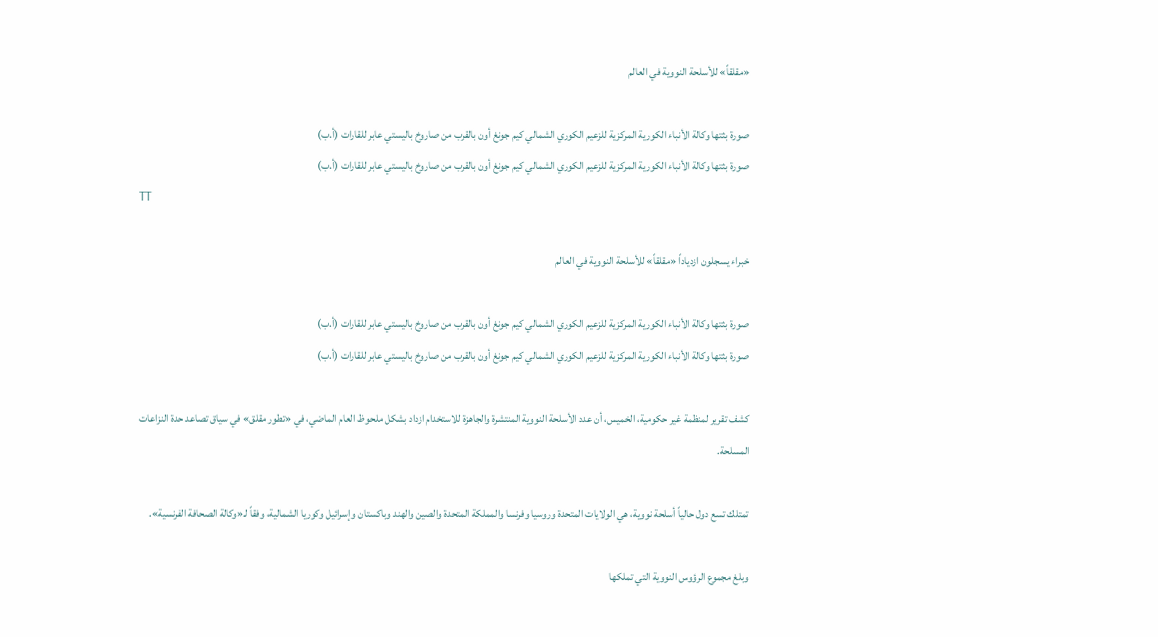«مقلقاً» للأسلحة النووية في العالم

صورة بثتها وكالة الأنباء الكورية المركزية للزعيم الكوري الشمالي كيم جونغ أون بالقرب من صاروخ باليستي عابر للقارات (أ.ب)
صورة بثتها وكالة الأنباء الكورية المركزية للزعيم الكوري الشمالي كيم جونغ أون بالقرب من صاروخ باليستي عابر للقارات (أ.ب)
TT

خبراء يسجلون ازدياداً «مقلقاً» للأسلحة النووية في العالم

صورة بثتها وكالة الأنباء الكورية المركزية للزعيم الكوري الشمالي كيم جونغ أون بالقرب من صاروخ باليستي عابر للقارات (أ.ب)
صورة بثتها وكالة الأنباء الكورية المركزية للزعيم الكوري الشمالي كيم جونغ أون بالقرب من صاروخ باليستي عابر للقارات (أ.ب)

كشف تقرير لمنظمة غير حكومية، الخميس، أن عدد الأسلحة النووية المنتشرة والجاهزة للاستخدام ازداد بشكل ملحوظ العام الماضي، في «تطور مقلق» في سياق تصاعد حدة النزاعات المسلحة.

تمتلك تسع دول حالياً أسلحة نووية، هي الولايات المتحدة وروسيا وفرنسا والمملكة المتحدة والصين والهند وباكستان وإسرائيل وكوريا الشمالية، وفقاً لـ«وكالة الصحافة الفرنسية».

وبلغ مجموع الرؤوس النووية التي تملكها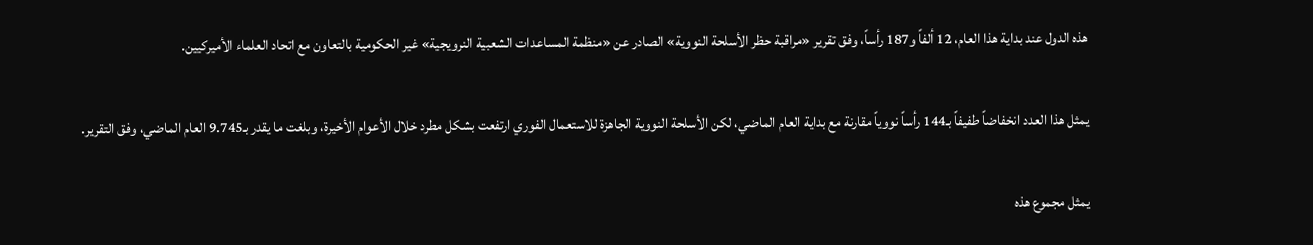هذه الدول عند بداية هذا العام، 12 ألفاً و187 رأساً، وفق تقرير «مراقبة حظر الأسلحة النووية» الصادر عن «منظمة المساعدات الشعبية النرويجية» غير الحكومية بالتعاون مع اتحاد العلماء الأميركيين.

يمثل هذا العدد انخفاضاً طفيفاً بـ144 رأساً نووياً مقارنة مع بداية العام الماضي، لكن الأسلحة النووية الجاهزة للاستعمال الفوري ارتفعت بشكل مطرد خلال الأعوام الأخيرة، وبلغت ما يقدر بـ9.745 العام الماضي، وفق التقرير.

يمثل مجموع هذه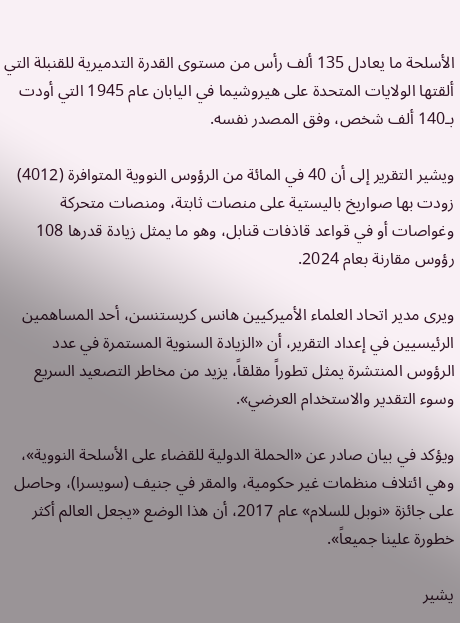الأسلحة ما يعادل 135 ألف رأس من مستوى القدرة التدميرية للقنبلة التي ألقتها الولايات المتحدة على هيروشيما في اليابان عام 1945 التي أودت بـ140 ألف شخص، وفق المصدر نفسه.

ويشير التقرير إلى أن 40 في المائة من الرؤوس النووية المتوافرة (4012) زودت بها صواريخ باليستية على منصات ثابتة، ومنصات متحركة وغواصات أو في قواعد قاذفات قنابل، وهو ما يمثل زيادة قدرها 108 رؤوس مقارنة بعام 2024.

ويرى مدير اتحاد العلماء الأميركيين هانس كريستنسن، أحد المساهمين الرئيسيين في إعداد التقرير، أن «الزيادة السنوية المستمرة في عدد الرؤوس المنتشرة يمثل تطوراً مقلقاً، يزيد من مخاطر التصعيد السريع وسوء التقدير والاستخدام العرضي».

ويؤكد في بيان صادر عن «الحملة الدولية للقضاء على الأسلحة النووية»، وهي ائتلاف منظمات غير حكومية، والمقر في جنيف (سويسرا)، وحاصل على جائزة «نوبل للسلام» عام 2017، أن هذا الوضع «يجعل العالم أكثر خطورة علينا جميعاً».

يشير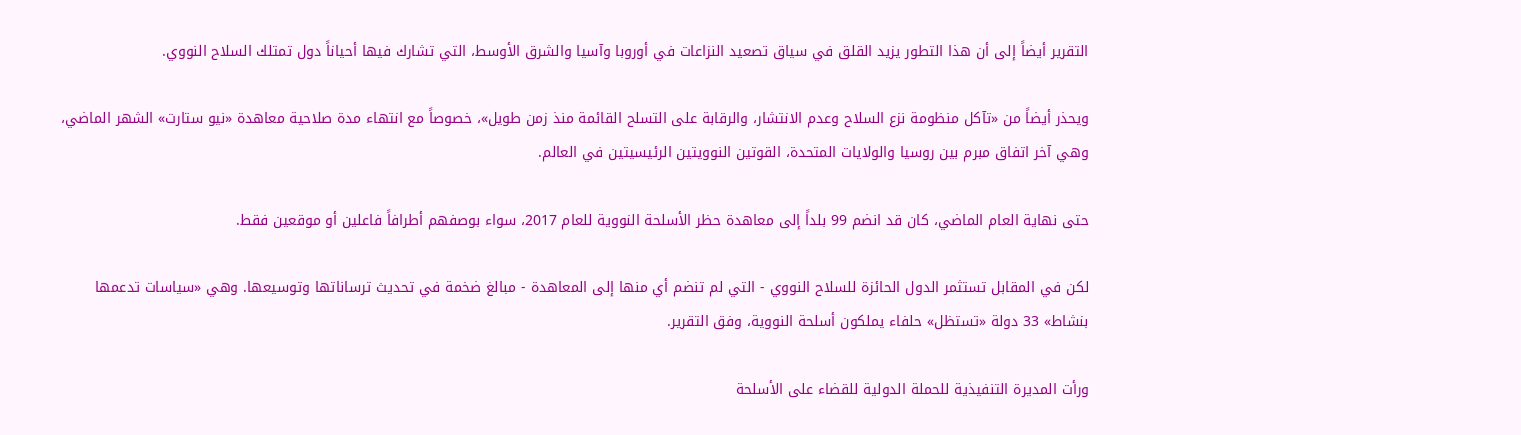التقرير أيضاً إلى أن هذا التطور يزيد القلق في سياق تصعيد النزاعات في أوروبا وآسيا والشرق الأوسط، التي تشارك فيها أحياناً دول تمتلك السلاح النووي.

ويحذر أيضاً من «تآكل منظومة نزع السلاح وعدم الانتشار، والرقابة على التسلح القائمة منذ زمن طويل»، خصوصاً مع انتهاء مدة صلاحية معاهدة «نيو ستارت» الشهر الماضي، وهي آخر اتفاق مبرم بين روسيا والولايات المتحدة، القوتين النوويتين الرئيسيتين في العالم.

حتى نهاية العام الماضي، كان قد انضم 99 بلداً إلى معاهدة حظر الأسلحة النووية للعام 2017، سواء بوصفهم أطرافاً فاعلين أو موقعين فقط.

لكن في المقابل تستثمر الدول الحائزة للسلاح النووي - التي لم تنضم أي منها إلى المعاهدة - مبالغ ضخمة في تحديث ترساناتها وتوسيعها. وهي «سياسات تدعمها بنشاط» 33 دولة «تستظل» حلفاء يملكون أسلحة النووية، وفق التقرير.

ورأت المديرة التنفيذية للحملة الدولية للقضاء على الأسلحة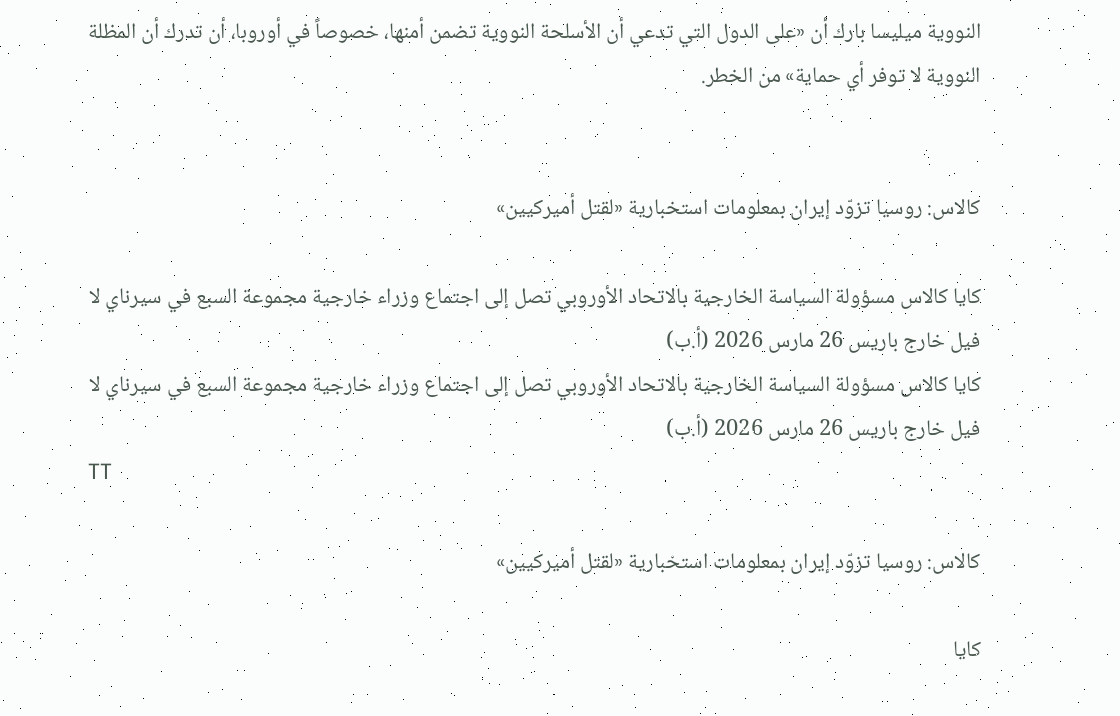النووية ميليسا بارك أن «على الدول التي تدعي أن الأسلحة النووية تضمن أمنها، خصوصاً في أوروبا، أن تدرك أن المظلة النووية لا توفر أي حماية» من الخطر.


كالاس: روسيا تزوّد إيران بمعلومات استخبارية «لقتل أميركيين»

كايا كالاس مسؤولة السياسة الخارجية بالاتحاد الأوروبي تصل إلى اجتماع وزراء خارجية مجموعة السبع في سيرناي لا فيل خارج باريس 26 مارس 2026 (أ.ب)
كايا كالاس مسؤولة السياسة الخارجية بالاتحاد الأوروبي تصل إلى اجتماع وزراء خارجية مجموعة السبع في سيرناي لا فيل خارج باريس 26 مارس 2026 (أ.ب)
TT

كالاس: روسيا تزوّد إيران بمعلومات استخبارية «لقتل أميركيين»

كايا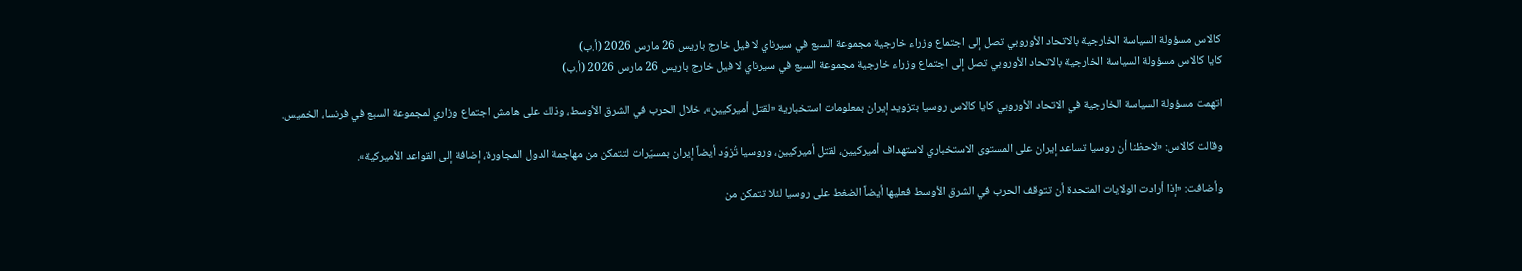كالاس مسؤولة السياسة الخارجية بالاتحاد الأوروبي تصل إلى اجتماع وزراء خارجية مجموعة السبع في سيرناي لا فيل خارج باريس 26 مارس 2026 (أ.ب)
كايا كالاس مسؤولة السياسة الخارجية بالاتحاد الأوروبي تصل إلى اجتماع وزراء خارجية مجموعة السبع في سيرناي لا فيل خارج باريس 26 مارس 2026 (أ.ب)

اتهمت مسؤولة السياسة الخارجية في الاتحاد الأوروبي كايا كالاس روسيا بتزويد إيران بمعلومات استخبارية «لقتل أميركيين»، خلال الحرب في الشرق الأوسط، وذلك على هامش اجتماع وزاري لمجموعة السبع في فرنسا، الخميس.

وقالت كالاس: «لاحظنا أن روسيا تساعد إيران على المستوى الاستخباري لاستهداف أميركيين، لقتل أميركيين، وروسيا تُزوّد أيضاً إيران بمسيّرات لتتمكن من مهاجمة الدول المجاورة، إضافة إلى القواعد الأميركية».

وأضافت: «إذا أرادت الولايات المتحدة أن تتوقف الحرب في الشرق الأوسط فعليها أيضاً الضغط على روسيا لئلا تتمكن من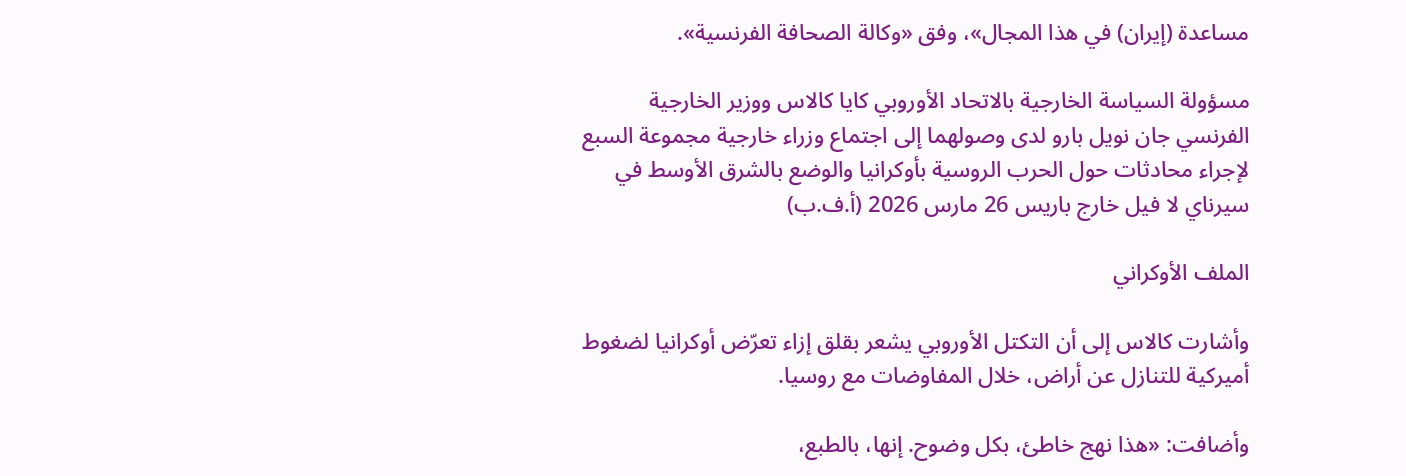مساعدة (إيران) في هذا المجال»، وفق «وكالة الصحافة الفرنسية».

مسؤولة السياسة الخارجية بالاتحاد الأوروبي كايا كالاس ووزير الخارجية الفرنسي جان نويل بارو لدى وصولهما إلى اجتماع وزراء خارجية مجموعة السبع لإجراء محادثات حول الحرب الروسية بأوكرانيا والوضع بالشرق الأوسط في سيرناي لا فيل خارج باريس 26 مارس 2026 (أ.ف.ب)

الملف الأوكراني

وأشارت كالاس إلى أن التكتل الأوروبي يشعر بقلق إزاء تعرّض أوكرانيا لضغوط أميركية للتنازل عن أراض، خلال المفاوضات مع روسيا.

وأضافت: «هذا نهج خاطئ، بكل وضوح. إنها، بالطبع،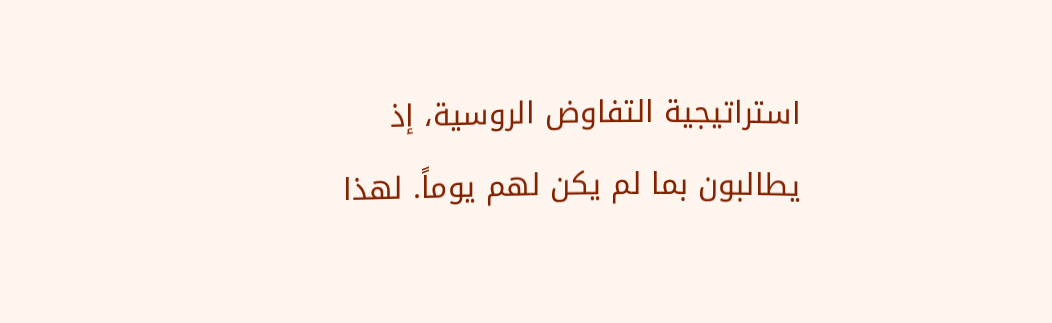استراتيجية التفاوض الروسية، إذ يطالبون بما لم يكن لهم يوماً. لهذا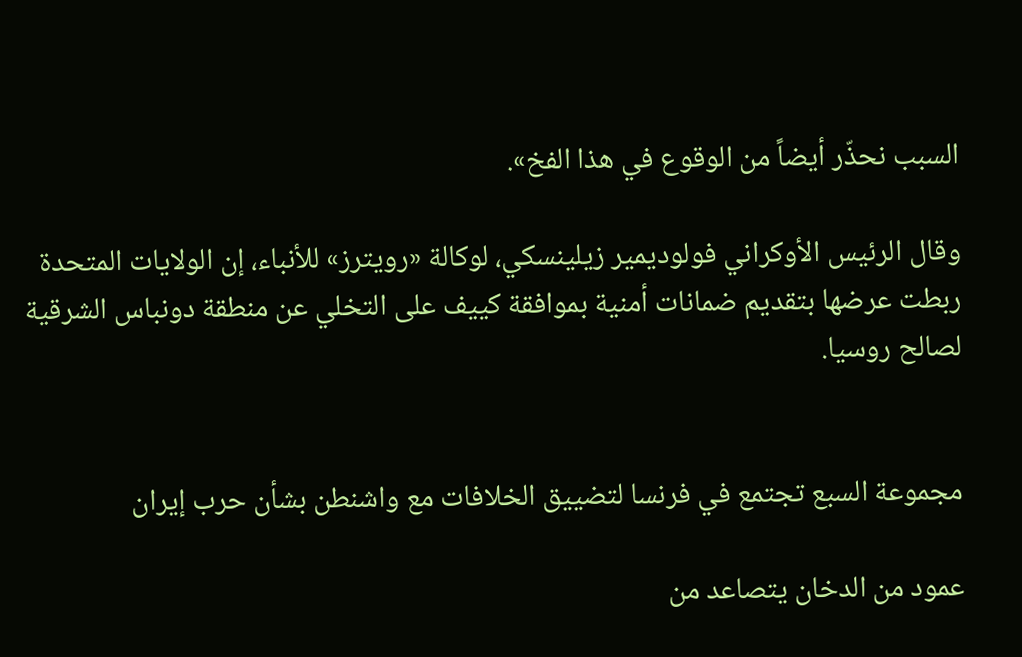السبب نحذّر أيضاً من الوقوع في هذا الفخ».

وقال الرئيس الأوكراني فولوديمير زيلينسكي، لوكالة «رويترز» للأنباء، إن الولايات المتحدة ربطت عرضها بتقديم ضمانات أمنية بموافقة كييف على التخلي عن منطقة دونباس الشرقية لصالح روسيا.


مجموعة السبع تجتمع في فرنسا لتضييق الخلافات مع واشنطن بشأن حرب إيران

عمود من الدخان يتصاعد من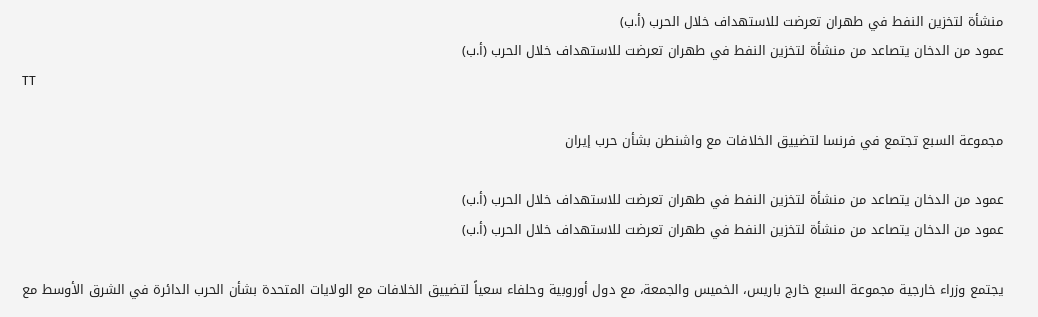منشأة لتخزين النفط في طهران تعرضت للاستهداف خلال الحرب (أ.ب)
عمود من الدخان يتصاعد من منشأة لتخزين النفط في طهران تعرضت للاستهداف خلال الحرب (أ.ب)
TT

مجموعة السبع تجتمع في فرنسا لتضييق الخلافات مع واشنطن بشأن حرب إيران

عمود من الدخان يتصاعد من منشأة لتخزين النفط في طهران تعرضت للاستهداف خلال الحرب (أ.ب)
عمود من الدخان يتصاعد من منشأة لتخزين النفط في طهران تعرضت للاستهداف خلال الحرب (أ.ب)

يجتمع وزراء خارجية مجموعة السبع خارج باريس، الخميس والجمعة، مع دول أوروبية وحلفاء سعياً لتضييق الخلافات مع الولايات المتحدة بشأن الحرب الدائرة في الشرق الأوسط مع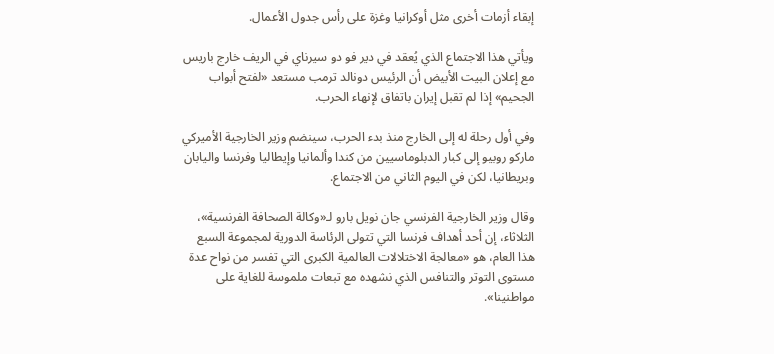إبقاء أزمات أخرى مثل أوكرانيا وغزة على رأس جدول الأعمال.

ويأتي هذا الاجتماع الذي يُعقد في دير فو دو سيرناي في الريف خارج باريس مع إعلان البيت الأبيض أن الرئيس دونالد ترمب مستعد «لفتح أبواب الجحيم» إذا لم تقبل إيران باتفاق لإنهاء الحرب.

وفي أول رحلة له إلى الخارج منذ بدء الحرب، سينضم وزير الخارجية الأميركي ماركو روبيو إلى كبار الدبلوماسيين من كندا وألمانيا وإيطاليا وفرنسا واليابان وبريطانيا، لكن في اليوم الثاني من الاجتماع.

وقال وزير الخارجية الفرنسي جان نويل بارو لـ«وكالة الصحافة الفرنسية»، الثلاثاء، إن أحد أهداف فرنسا التي تتولى الرئاسة الدورية لمجموعة السبع هذا العام، هو «معالجة الاختلالات العالمية الكبرى التي تفسر من نواح عدة مستوى التوتر والتنافس الذي نشهده مع تبعات ملموسة للغاية على مواطنينا».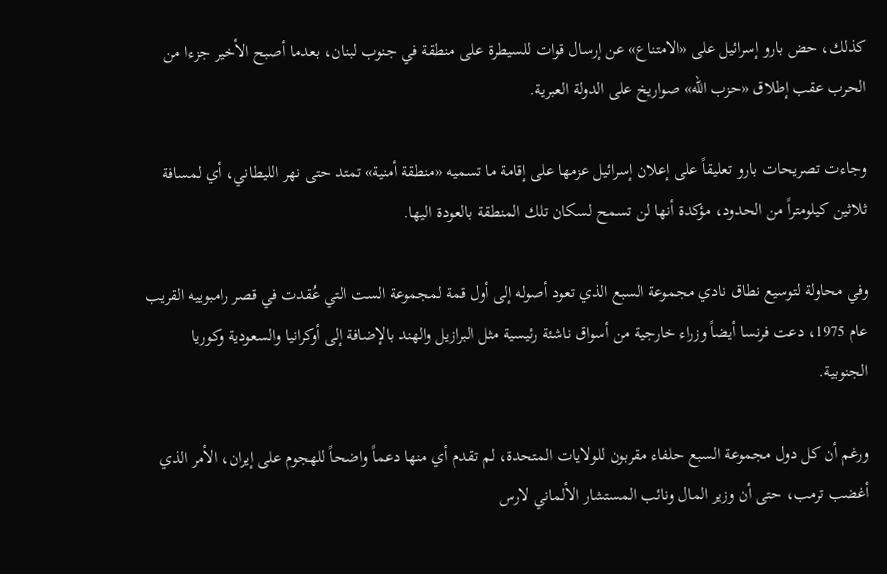كذلك، حض بارو إسرائيل على «الامتناع» عن إرسال قوات للسيطرة على منطقة في جنوب لبنان، بعدما أصبح الأخير جزءا من الحرب عقب إطلاق «حزب الله» صواريخ على الدولة العبرية.

وجاءت تصريحات بارو تعليقاً على إعلان إسرائيل عزمها على إقامة ما تسميه «منطقة أمنية» تمتد حتى نهر الليطاني، أي لمسافة ثلاثين كيلومتراً من الحدود، مؤكدة أنها لن تسمح لسكان تلك المنطقة بالعودة اليها.

وفي محاولة لتوسيع نطاق نادي مجموعة السبع الذي تعود أصوله إلى أول قمة لمجموعة الست التي عُقدت في قصر رامبوييه القريب عام 1975، دعت فرنسا أيضاً وزراء خارجية من أسواق ناشئة رئيسية مثل البرازيل والهند بالإضافة إلى أوكرانيا والسعودية وكوريا الجنوبية.

ورغم أن كل دول مجموعة السبع حلفاء مقربون للولايات المتحدة، لم تقدم أي منها دعماً واضحاً للهجوم على إيران، الأمر الذي أغضب ترمب، حتى أن وزير المال ونائب المستشار الألماني لارس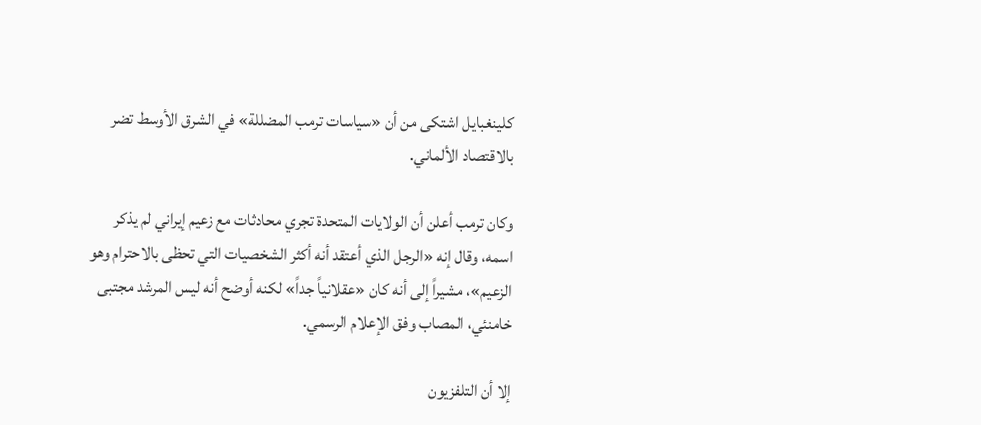كلينغبايل اشتكى من أن «سياسات ترمب المضللة» في الشرق الأوسط تضر بالاقتصاد الألماني.

وكان ترمب أعلن أن الولايات المتحدة تجري محادثات مع زعيم إيراني لم يذكر اسمه، وقال إنه «الرجل الذي أعتقد أنه أكثر الشخصيات التي تحظى بالاحترام وهو الزعيم»، مشيراً إلى أنه كان «عقلانياً جداً» لكنه أوضح أنه ليس المرشد مجتبى خامنئي، المصاب وفق الإعلام الرسمي.

إلا أن التلفزيون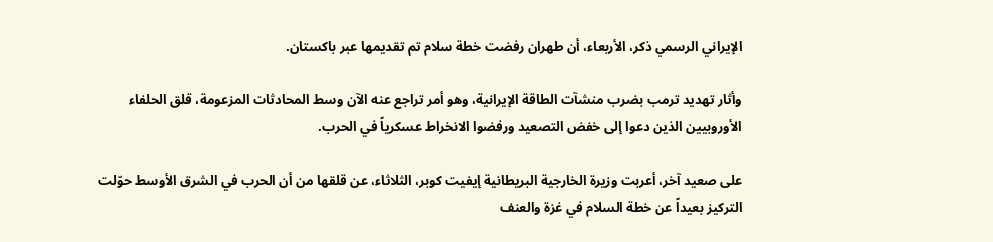الإيراني الرسمي ذكر، الأربعاء، أن طهران رفضت خطة سلام تم تقديمها عبر باكستان.

وأثار تهديد ترمب بضرب منشآت الطاقة الإيرانية، وهو أمر تراجع عنه الآن وسط المحادثات المزعومة، قلق الحلفاء الأوروبيين الذين دعوا إلى خفض التصعيد ورفضوا الانخراط عسكرياً في الحرب.

على صعيد آخر، أعربت وزيرة الخارجية البريطانية إيفيت كوبر، الثلاثاء، عن قلقها من أن الحرب في الشرق الأوسط حوّلت التركيز بعيداً عن خطة السلام في غزة والعنف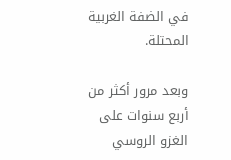في الضفة الغربية المحتلة.

وبعد مرور أكثر من أربع سنوات على الغزو الروسي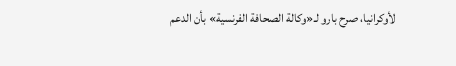لأوكرانيا، صرح بارو لـ«وكالة الصحافة الفرنسية» بأن الدعم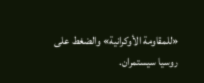«للمقاومة الأوكرانية» والضغط على روسيا سيستمران.